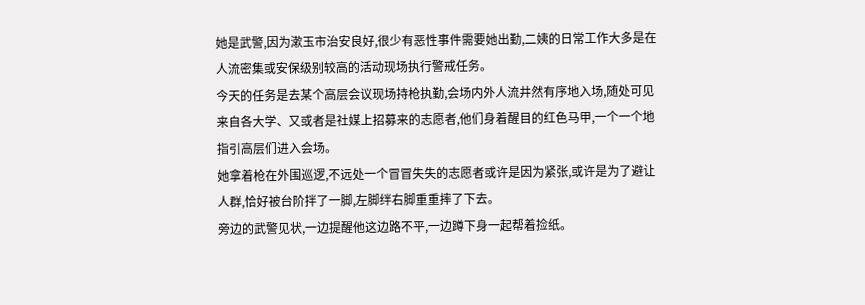她是武警,因为漱玉市治安良好,很少有恶性事件需要她出勤,二姨的日常工作大多是在人流密集或安保级别较高的活动现场执行警戒任务。
今天的任务是去某个高层会议现场持枪执勤,会场内外人流井然有序地入场,随处可见来自各大学、又或者是社媒上招募来的志愿者,他们身着醒目的红色马甲,一个一个地指引高层们进入会场。
她拿着枪在外围巡逻,不远处一个冒冒失失的志愿者或许是因为紧张,或许是为了避让人群,恰好被台阶拌了一脚,左脚绊右脚重重摔了下去。
旁边的武警见状,一边提醒他这边路不平,一边蹲下身一起帮着捡纸。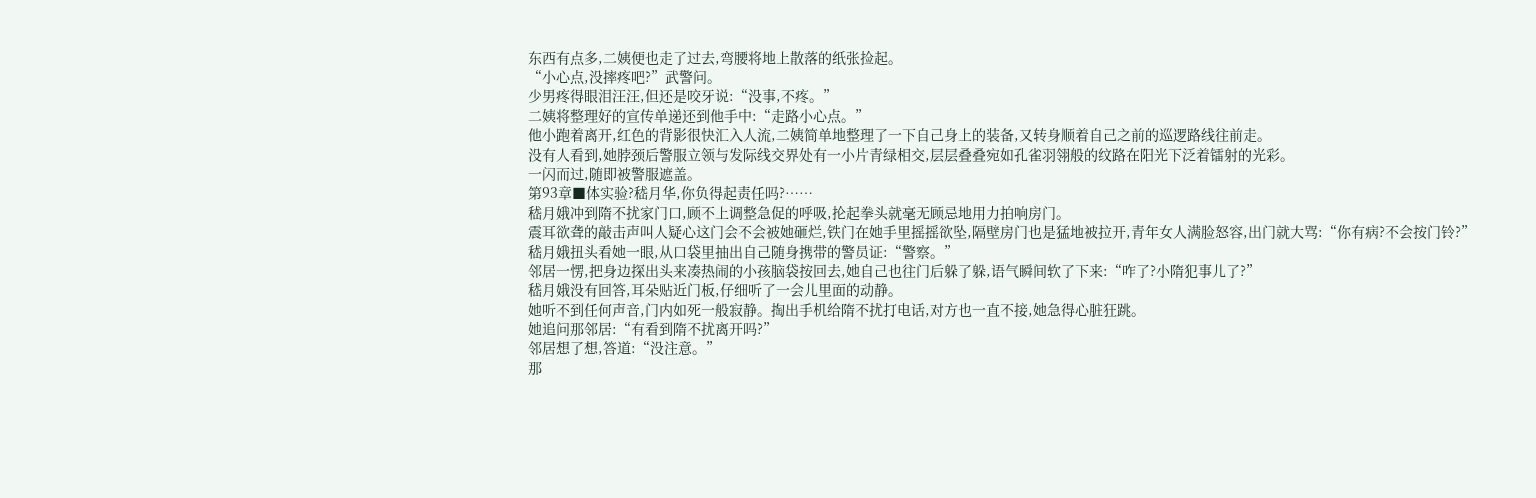东西有点多,二姨便也走了过去,弯腰将地上散落的纸张捡起。
“小心点,没摔疼吧?”武警问。
少男疼得眼泪汪汪,但还是咬牙说:“没事,不疼。”
二姨将整理好的宣传单递还到他手中:“走路小心点。”
他小跑着离开,红色的背影很快汇入人流,二姨简单地整理了一下自己身上的装备,又转身顺着自己之前的巡逻路线往前走。
没有人看到,她脖颈后警服立领与发际线交界处有一小片青绿相交,层层叠叠宛如孔雀羽翎般的纹路在阳光下泛着镭射的光彩。
一闪而过,随即被警服遮盖。
第93章■体实验?嵇月华,你负得起责任吗?……
嵇月娥冲到隋不扰家门口,顾不上调整急促的呼吸,抡起拳头就毫无顾忌地用力拍响房门。
震耳欲聋的敲击声叫人疑心这门会不会被她砸烂,铁门在她手里摇摇欲坠,隔壁房门也是猛地被拉开,青年女人满脸怒容,出门就大骂:“你有病?不会按门铃?”
嵇月娥扭头看她一眼,从口袋里抽出自己随身携带的警员证:“警察。”
邻居一愣,把身边探出头来凑热闹的小孩脑袋按回去,她自己也往门后躲了躲,语气瞬间软了下来:“咋了?小隋犯事儿了?”
嵇月娥没有回答,耳朵贴近门板,仔细听了一会儿里面的动静。
她听不到任何声音,门内如死一般寂静。掏出手机给隋不扰打电话,对方也一直不接,她急得心脏狂跳。
她追问那邻居:“有看到隋不扰离开吗?”
邻居想了想,答道:“没注意。”
那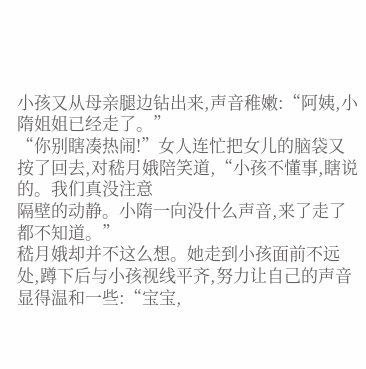小孩又从母亲腿边钻出来,声音稚嫩:“阿姨,小隋姐姐已经走了。”
“你别瞎凑热闹!”女人连忙把女儿的脑袋又按了回去,对嵇月娥陪笑道,“小孩不懂事,瞎说的。我们真没注意
隔壁的动静。小隋一向没什么声音,来了走了都不知道。”
嵇月娥却并不这么想。她走到小孩面前不远处,蹲下后与小孩视线平齐,努力让自己的声音显得温和一些:“宝宝,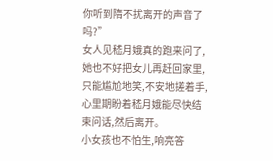你听到隋不扰离开的声音了吗?”
女人见嵇月娥真的跑来问了,她也不好把女儿再赶回家里,只能尴尬地笑,不安地搓着手,心里期盼着嵇月娥能尽快结束问话,然后离开。
小女孩也不怕生,响亮答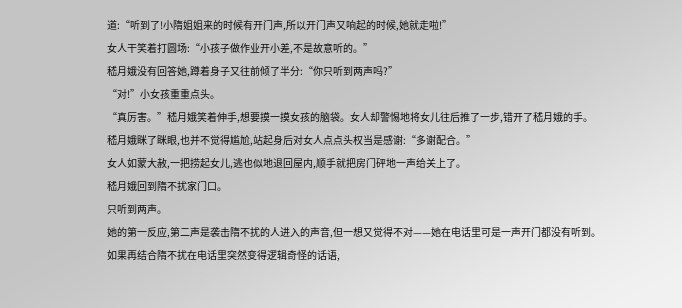道:“听到了!小隋姐姐来的时候有开门声,所以开门声又响起的时候,她就走啦!”
女人干笑着打圆场:“小孩子做作业开小差,不是故意听的。”
嵇月娥没有回答她,蹲着身子又往前倾了半分:“你只听到两声吗?”
“对!”小女孩重重点头。
“真厉害。”嵇月娥笑着伸手,想要摸一摸女孩的脑袋。女人却警惕地将女儿往后推了一步,错开了嵇月娥的手。
嵇月娥眯了眯眼,也并不觉得尴尬,站起身后对女人点点头权当是感谢:“多谢配合。”
女人如蒙大赦,一把捞起女儿,逃也似地退回屋内,顺手就把房门砰地一声给关上了。
嵇月娥回到隋不扰家门口。
只听到两声。
她的第一反应,第二声是袭击隋不扰的人进入的声音,但一想又觉得不对——她在电话里可是一声开门都没有听到。
如果再结合隋不扰在电话里突然变得逻辑奇怪的话语,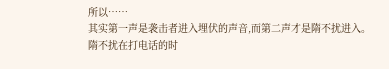所以……
其实第一声是袭击者进入埋伏的声音,而第二声才是隋不扰进入。
隋不扰在打电话的时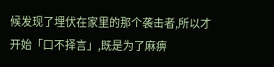候发现了埋伏在家里的那个袭击者,所以才开始「口不择言」,既是为了麻痹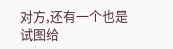对方,还有一个也是试图给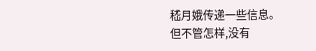嵇月娥传递一些信息。
但不管怎样,没有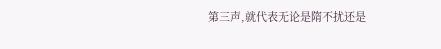第三声,就代表无论是隋不扰还是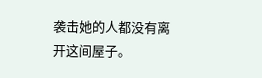袭击她的人都没有离开这间屋子。